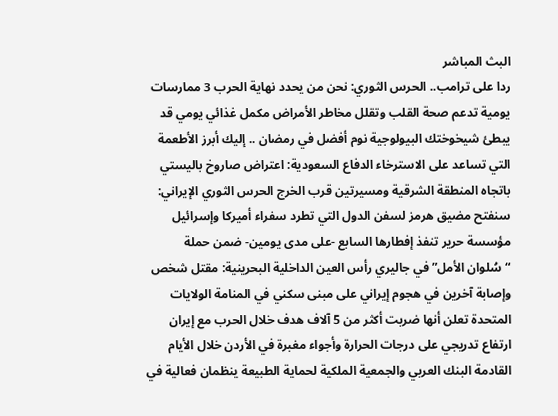البث المباشر
ردا على ترامب.. الحرس الثوري: نحن من يحدد نهاية الحرب 3 ممارسات يومية تدعم صحة القلب وتقلل مخاطر الأمراض مكمل غذائي يومي قد يبطئ شيخوختك البيولوجية نوم أفضل في رمضان .. إليك أبرز الأطعمة التي تساعد على الاسترخاء الدفاع السعودية: اعتراض صاروخ باليستي باتجاه المنطقة الشرقية ومسيرتين قرب الخرج الحرس الثوري الإيراني: سنفتح مضيق هرمز لسفن الدول التي تطرد سفراء أميركا وإسرائيل مؤسسة حرير تنفذ إفطارها السابع -على مدى يومين- ضمن حملة “سُلوان الأمل” في جاليري رأس العين الداخلية البحرينية: مقتل شخص وإصابة آخرين في هجوم إيراني على مبنى سكني في المنامة الولايات المتحدة تعلن أنها ضربت أكثر من 5 آلاف هدف خلال الحرب مع إيران ارتفاع تدريجي على درجات الحرارة وأجواء مغبرة في الأردن خلال الأيام القادمة البنك العربي والجمعية الملكية لحماية الطبيعة ينظمان فعالية في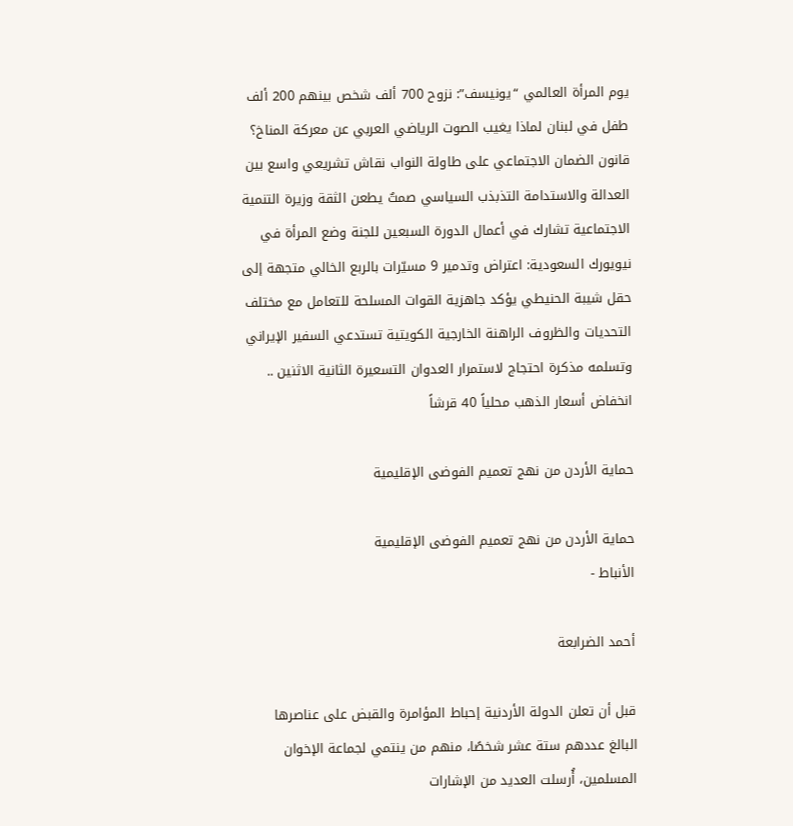يوم المرأة العالمي “يونيسف”: نزوح 700 ألف شخص بينهم 200 ألف طفل في لبنان لماذا يغيب الصوت الرياضي العربي عن معركة المناخ؟ قانون الضمان الاجتماعي على طاولة النواب نقاش تشريعي واسع بين العدالة والاستدامة التذبذب السياسي صمتٌ يطعن الثقة وزيرة التنمية الاجتماعية تشارك في أعمال الدورة السبعين للجنة وضع المرأة في نيويورك السعودية: اعتراض وتدمير 9 مسيّرات بالربع الخالي متجهة إلى حقل شيبة الحنيطي يؤكد جاهزية القوات المسلحة للتعامل مع مختلف التحديات والظروف الراهنة الخارجية الكويتية تستدعي السفير الإيراني وتسلمه مذكرة احتجاج لاستمرار العدوان التسعيرة الثانية الاثنين .. انخفاض أسعار الذهب محلياً 40 قرشاً

حماية الأردن من نهج تعميم الفوضى الإقليمية

حماية الأردن من نهج تعميم الفوضى الإقليمية
الأنباط -

أحمد الضرابعة

قبل أن تعلن الدولة الأردنية إحباط المؤامرة والقبض على عناصرها البالغ عددهم ستة عشر شخصًا، منهم من ينتمي لجماعة الإخوان المسلمين، أُرسلت العديد من الإشارات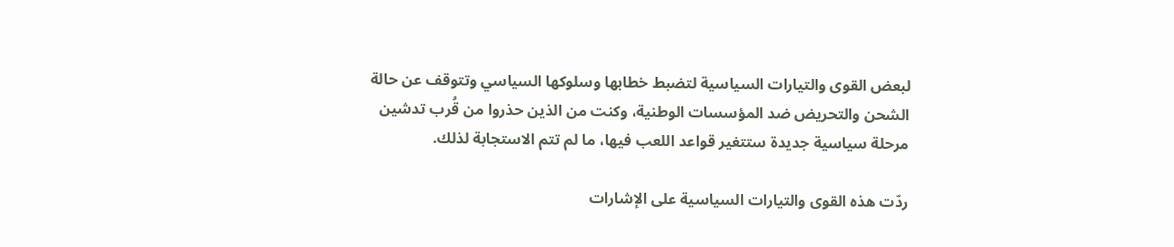لبعض القوى والتيارات السياسية لتضبط خطابها وسلوكها السياسي وتتوقف عن حالة الشحن والتحريض ضد المؤسسات الوطنية، وكنت من الذين حذروا من قُرب تدشين مرحلة سياسية جديدة ستتغير قواعد اللعب فيها، ما لم تتم الاستجابة لذلك.

ردّت هذه القوى والتيارات السياسية على الإشارات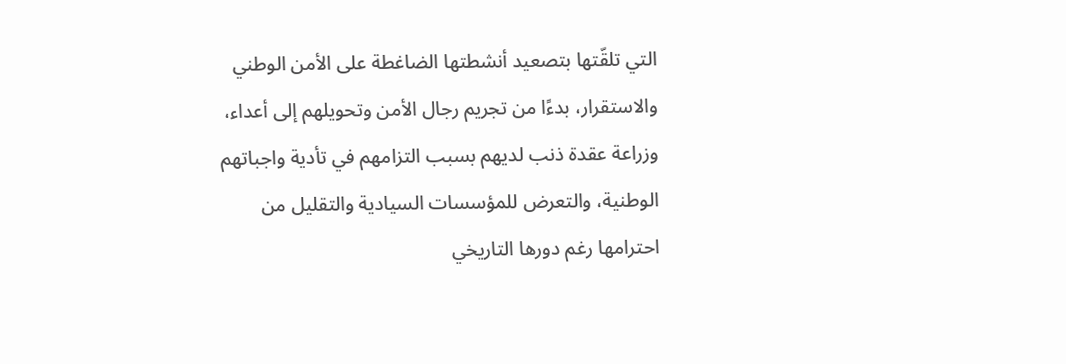التي تلقّتها بتصعيد أنشطتها الضاغطة على الأمن الوطني والاستقرار، بدءًا من تجريم رجال الأمن وتحويلهم إلى أعداء، وزراعة عقدة ذنب لديهم بسبب التزامهم في تأدية واجباتهم الوطنية، والتعرض للمؤسسات السيادية والتقليل من احترامها رغم دورها التاريخي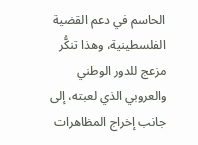الحاسم في دعم القضية الفلسطينية، وهذا تنكُّر مزعج للدور الوطني والعروبي الذي لعبته، إلى جانب إخراج المظاهرات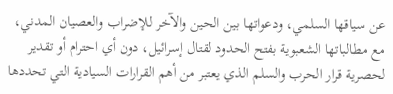عن سياقها السلمي، ودعواتها بين الحين والآخر للإضراب والعصيان المدني، مع مطالباتها الشعبوية بفتح الحدود لقتال إسرائيل، دون أي احترام أو تقدير لحصرية قرار الحرب والسلم الذي يعتبر من أهم القرارات السيادية التي تحددها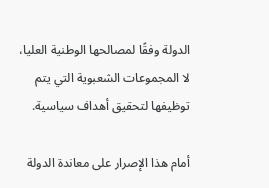الدولة وفقًا لمصالحها الوطنية العليا، لا المجموعات الشعبوية التي يتم توظيفها لتحقيق أهداف سياسية.

أمام هذا الإصرار على معاندة الدولة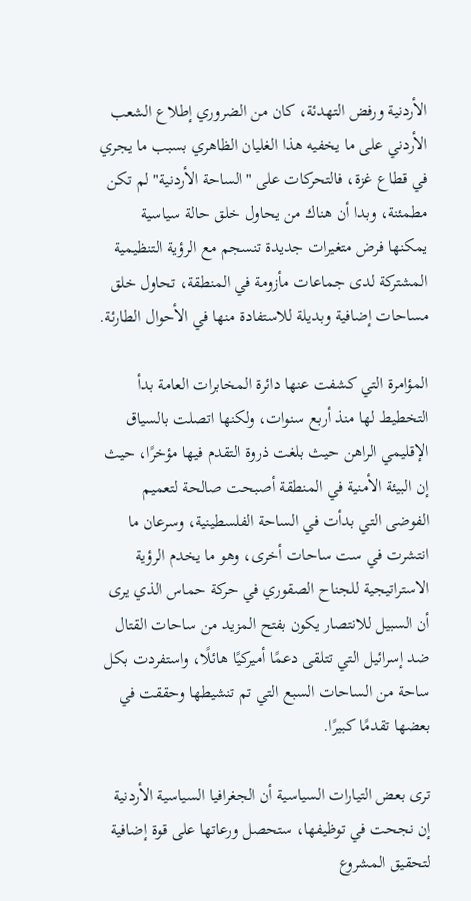الأردنية ورفض التهدئة، كان من الضروري إطلاع الشعب الأردني على ما يخفيه هذا الغليان الظاهري بسبب ما يجري في قطاع غزة، فالتحركات على "الساحة الأردنية" لم تكن مطمئنة، وبدا أن هناك من يحاول خلق حالة سياسية يمكنها فرض متغيرات جديدة تنسجم مع الرؤية التنظيمية المشتركة لدى جماعات مأزومة في المنطقة، تحاول خلق مساحات إضافية وبديلة للاستفادة منها في الأحوال الطارئة.

المؤامرة التي كشفت عنها دائرة المخابرات العامة بدأ التخطيط لها منذ أربع سنوات، ولكنها اتصلت بالسياق الإقليمي الراهن حيث بلغت ذروة التقدم فيها مؤخرًا، حيث إن البيئة الأمنية في المنطقة أصبحت صالحة لتعميم الفوضى التي بدأت في الساحة الفلسطينية، وسرعان ما انتشرت في ست ساحات أخرى، وهو ما يخدم الرؤية الاستراتيجية للجناح الصقوري في حركة حماس الذي يرى أن السبيل للانتصار يكون بفتح المزيد من ساحات القتال ضد إسرائيل التي تتلقى دعمًا أميركيًا هائلًا، واستفردت بكل ساحة من الساحات السبع التي تم تنشيطها وحققت في بعضها تقدمًا كبيرًا.

ترى بعض التيارات السياسية أن الجغرافيا السياسية الأردنية إن نجحت في توظيفها، ستحصل ورعاتها على قوة إضافية لتحقيق المشروع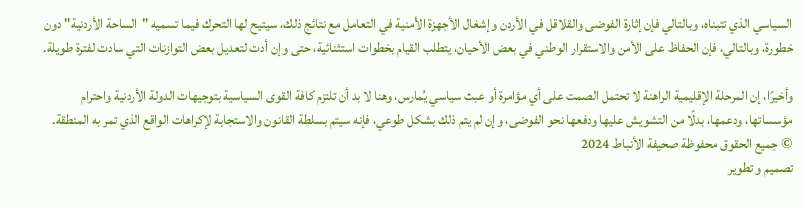السياسي الذي تتبناه، وبالتالي فإن إثارة الفوضى والقلاقل في الأردن وإشغال الأجهزة الأمنية في التعامل مع نتائج ذلك، سيتيح لها التحرك فيما تسميه "الساحة الأردنية" دون خطورة، وبالتالي، فإن الحفاظ على الأمن والاستقرار الوطني في بعض الأحيان، يتطلب القيام بخطوات استثنائية، حتى وإن أدت لتعديل بعض التوازنات التي سادت لفترة طويلة.

وأخيرًا، إن المرحلة الإقليمية الراهنة لا تحتمل الصمت على أي مؤامرة أو عبث سياسي يُمارس، وهنا لا بد أن تلتزم كافة القوى السياسية بتوجيهات الدولة الأردنية واحترام مؤسساتها، ودعمها، بدلًا من التشويش عليها ودفعها نحو الفوضى، وإن لم يتم ذلك بشكل طوعي، فإنه سيتم بسلطة القانون والاستجابة لإكراهات الواقع الذي تمر به المنطقة.
© جميع الحقوق محفوظة صحيفة الأنباط 2024
تصميم و تطوير